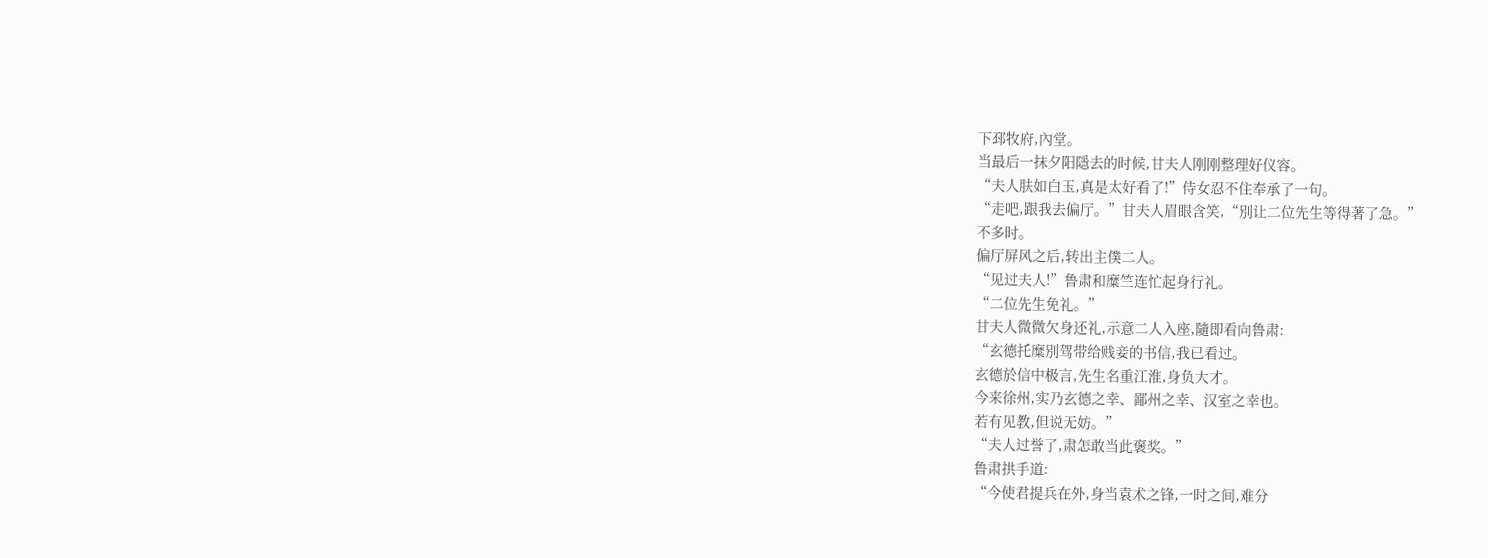下邳牧府,內堂。
当最后一抹夕阳隱去的时候,甘夫人刚刚整理好仪容。
“夫人肤如白玉,真是太好看了!”侍女忍不住奉承了一句。
“走吧,跟我去偏厅。”甘夫人眉眼含笑,“別让二位先生等得著了急。”
不多时。
偏厅屏风之后,转出主僕二人。
“见过夫人!”鲁肃和糜竺连忙起身行礼。
“二位先生免礼。”
甘夫人微微欠身还礼,示意二人入座,隨即看向鲁肃:
“玄德托糜別驾带给贱妾的书信,我已看过。
玄德於信中极言,先生名重江淮,身负大才。
今来徐州,实乃玄德之幸、鄙州之幸、汉室之幸也。
若有见教,但说无妨。”
“夫人过誉了,肃怎敢当此褒奖。”
鲁肃拱手道:
“今使君提兵在外,身当袁术之锋,一时之间,难分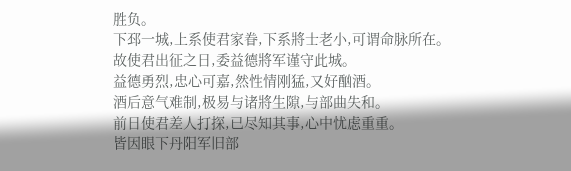胜负。
下邳一城,上系使君家眷,下系將士老小,可谓命脉所在。
故使君出征之日,委益德將军谨守此城。
益德勇烈,忠心可嘉,然性情刚猛,又好酗酒。
酒后意气难制,极易与诸將生隙,与部曲失和。
前日使君差人打探,已尽知其事,心中忧虑重重。
皆因眼下丹阳军旧部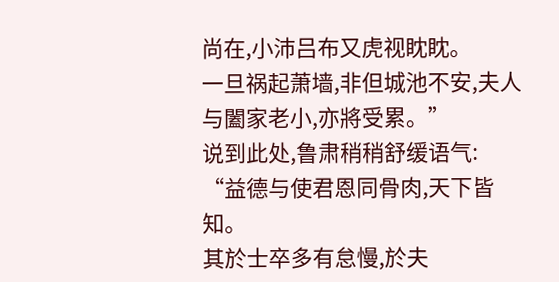尚在,小沛吕布又虎视眈眈。
一旦祸起萧墙,非但城池不安,夫人与闔家老小,亦將受累。”
说到此处,鲁肃稍稍舒缓语气:
“益德与使君恩同骨肉,天下皆知。
其於士卒多有怠慢,於夫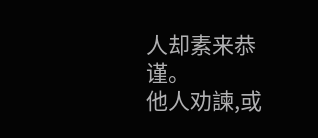人却素来恭谨。
他人劝諫,或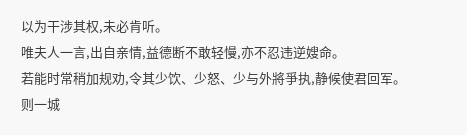以为干涉其权,未必肯听。
唯夫人一言,出自亲情,益德断不敢轻慢,亦不忍违逆嫂命。
若能时常稍加规劝,令其少饮、少怒、少与外將爭执,静候使君回军。
则一城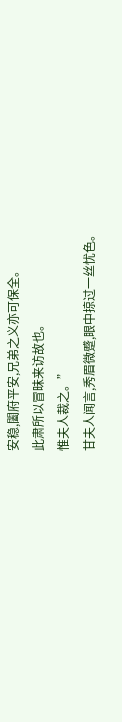安稳,闔府平安,兄弟之义亦可保全。
此肃所以冒昧来访故也。
惟夫人裁之。”
甘夫人闻言,秀眉微蹙,眼中掠过一丝忧色。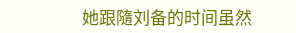她跟隨刘备的时间虽然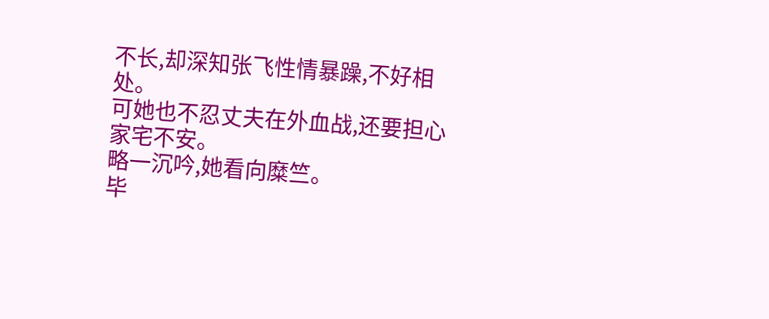不长,却深知张飞性情暴躁,不好相处。
可她也不忍丈夫在外血战,还要担心家宅不安。
略一沉吟,她看向糜竺。
毕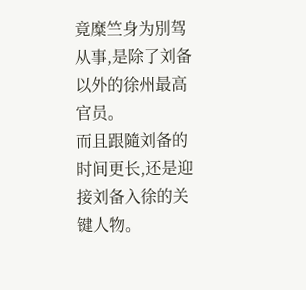竟糜竺身为別驾从事,是除了刘备以外的徐州最高官员。
而且跟隨刘备的时间更长,还是迎接刘备入徐的关键人物。